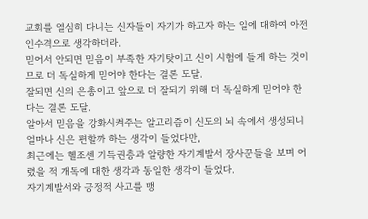교회를 열심히 다니는 신자들이 자기가 하고자 하는 일에 대하여 아전인수격으로 생각하더라.
믿어서 안되면 믿음이 부족한 자기탓이고 신이 시험에 들게 하는 것이므로 더 독실하게 믿어야 한다는 결론 도달.
잘되면 신의 은총이고 앞으로 더 잘되기 위해 더 독실하게 믿어야 한다는 결론 도달.
알아서 믿음을 강화시켜주는 알고리즘이 신도의 뇌 속에서 생성되니 얼마나 신은 편할까 하는 생각이 들었다만,
최근에는 헬조센 기득권층과 알량한 자기계발서 장사꾼들을 보며 어렸을 적 개독에 대한 생각과 동일한 생각이 들었다.
자기계발서와 긍정적 사고를 맹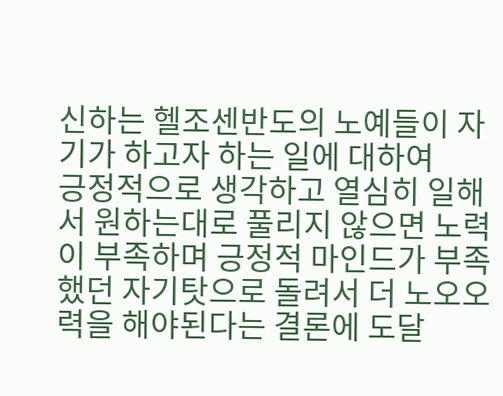신하는 헬조센반도의 노예들이 자기가 하고자 하는 일에 대하여
긍정적으로 생각하고 열심히 일해서 원하는대로 풀리지 않으면 노력이 부족하며 긍정적 마인드가 부족했던 자기탓으로 돌려서 더 노오오력을 해야된다는 결론에 도달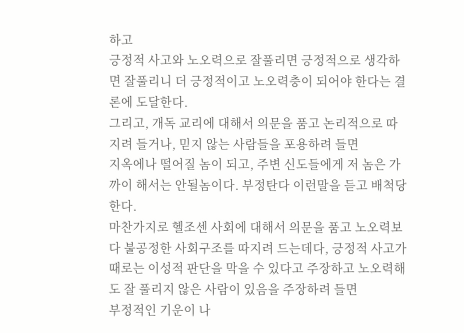하고
긍정적 사고와 노오력으로 잘풀리면 긍정적으로 생각하면 잘풀리니 더 긍정적이고 노오력충이 되어야 한다는 결론에 도달한다.
그리고, 개독 교리에 대해서 의문을 품고 논리적으로 따지려 들거나, 믿지 않는 사람들을 포용하려 들면
지옥에나 떨어질 놈이 되고, 주변 신도들에게 저 놈은 가까이 해서는 안될놈이다. 부정탄다 이런말을 듣고 배척당한다.
마찬가지로 헬조센 사회에 대해서 의문을 품고 노오력보다 불공정한 사회구조를 따지려 드는데다, 긍정적 사고가 때로는 이성적 판단을 막을 수 있다고 주장하고 노오력해도 잘 풀리지 않은 사람이 있음을 주장하려 들면
부정적인 기운이 나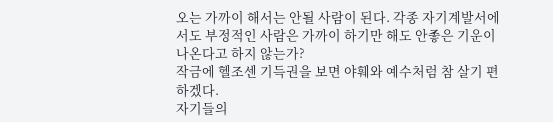오는 가까이 해서는 안될 사람이 된다. 각종 자기계발서에서도 부정적인 사람은 가까이 하기만 해도 안좋은 기운이 나온다고 하지 않는가?
작금에 헬조센 기득권을 보면 야훼와 예수처럼 참 살기 편하겠다.
자기들의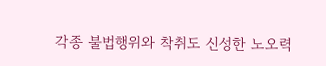각종 불법행위와 착취도 신성한 노오력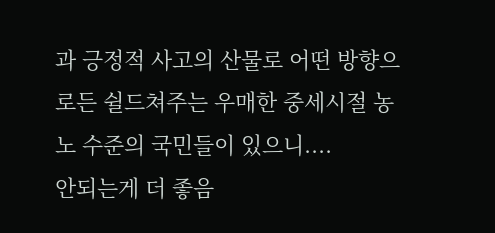과 긍정적 사고의 산물로 어떤 방향으로든 쉴드쳐주는 우매한 중세시절 농노 수준의 국민들이 있으니....
안되는게 더 좋음